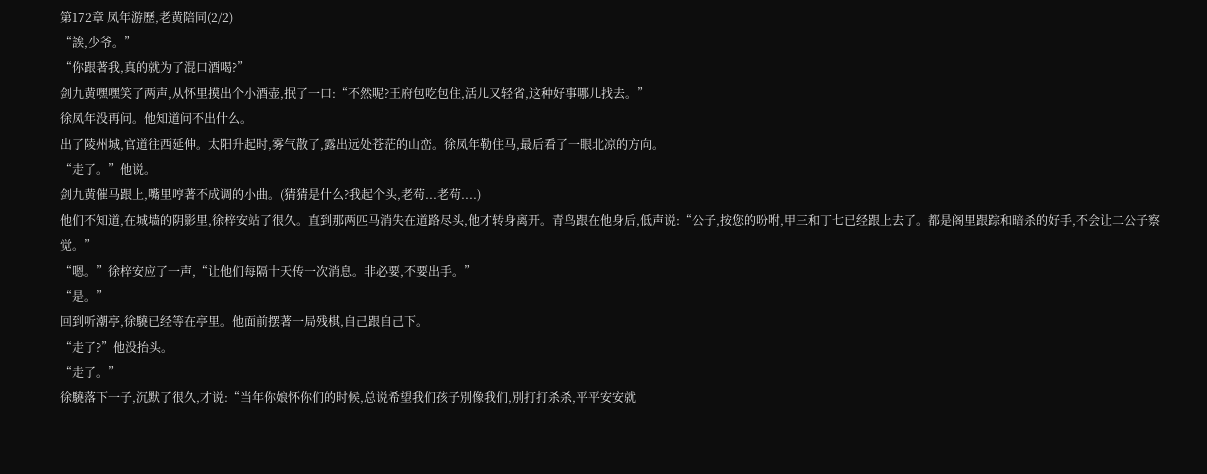第172章 凤年游歷,老黄陪同(2/2)
“誒,少爷。”
“你跟著我,真的就为了混口酒喝?”
剑九黄嘿嘿笑了两声,从怀里摸出个小酒壶,抿了一口:“不然呢?王府包吃包住,活儿又轻省,这种好事哪儿找去。”
徐凤年没再问。他知道问不出什么。
出了陵州城,官道往西延伸。太阳升起时,雾气散了,露出远处苍茫的山峦。徐凤年勒住马,最后看了一眼北凉的方向。
“走了。”他说。
剑九黄催马跟上,嘴里哼著不成调的小曲。(猜猜是什么?我起个头,老苟...老苟....)
他们不知道,在城墙的阴影里,徐梓安站了很久。直到那两匹马消失在道路尽头,他才转身离开。青鸟跟在他身后,低声说:“公子,按您的吩咐,甲三和丁七已经跟上去了。都是阁里跟踪和暗杀的好手,不会让二公子察觉。”
“嗯。”徐梓安应了一声,“让他们每隔十天传一次消息。非必要,不要出手。”
“是。”
回到听潮亭,徐驍已经等在亭里。他面前摆著一局残棋,自己跟自己下。
“走了?”他没抬头。
“走了。”
徐驍落下一子,沉默了很久,才说:“当年你娘怀你们的时候,总说希望我们孩子別像我们,別打打杀杀,平平安安就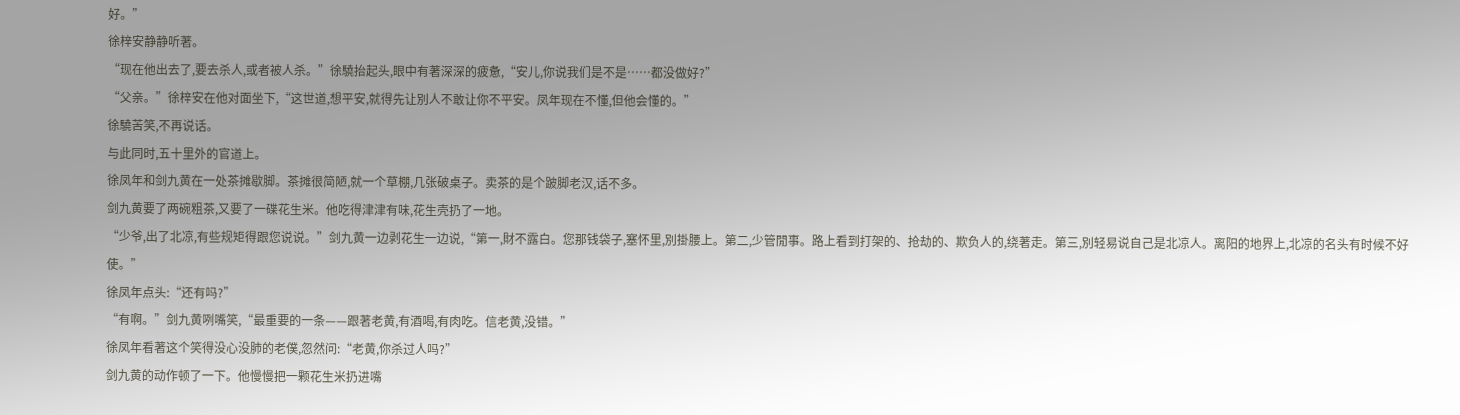好。”
徐梓安静静听著。
“现在他出去了,要去杀人,或者被人杀。”徐驍抬起头,眼中有著深深的疲惫,“安儿,你说我们是不是……都没做好?”
“父亲。”徐梓安在他对面坐下,“这世道,想平安,就得先让別人不敢让你不平安。凤年现在不懂,但他会懂的。”
徐驍苦笑,不再说话。
与此同时,五十里外的官道上。
徐凤年和剑九黄在一处茶摊歇脚。茶摊很简陋,就一个草棚,几张破桌子。卖茶的是个跛脚老汉,话不多。
剑九黄要了两碗粗茶,又要了一碟花生米。他吃得津津有味,花生壳扔了一地。
“少爷,出了北凉,有些规矩得跟您说说。”剑九黄一边剥花生一边说,“第一,財不露白。您那钱袋子,塞怀里,別掛腰上。第二,少管閒事。路上看到打架的、抢劫的、欺负人的,绕著走。第三,別轻易说自己是北凉人。离阳的地界上,北凉的名头有时候不好使。”
徐凤年点头:“还有吗?”
“有啊。”剑九黄咧嘴笑,“最重要的一条——跟著老黄,有酒喝,有肉吃。信老黄,没错。”
徐凤年看著这个笑得没心没肺的老僕,忽然问:“老黄,你杀过人吗?”
剑九黄的动作顿了一下。他慢慢把一颗花生米扔进嘴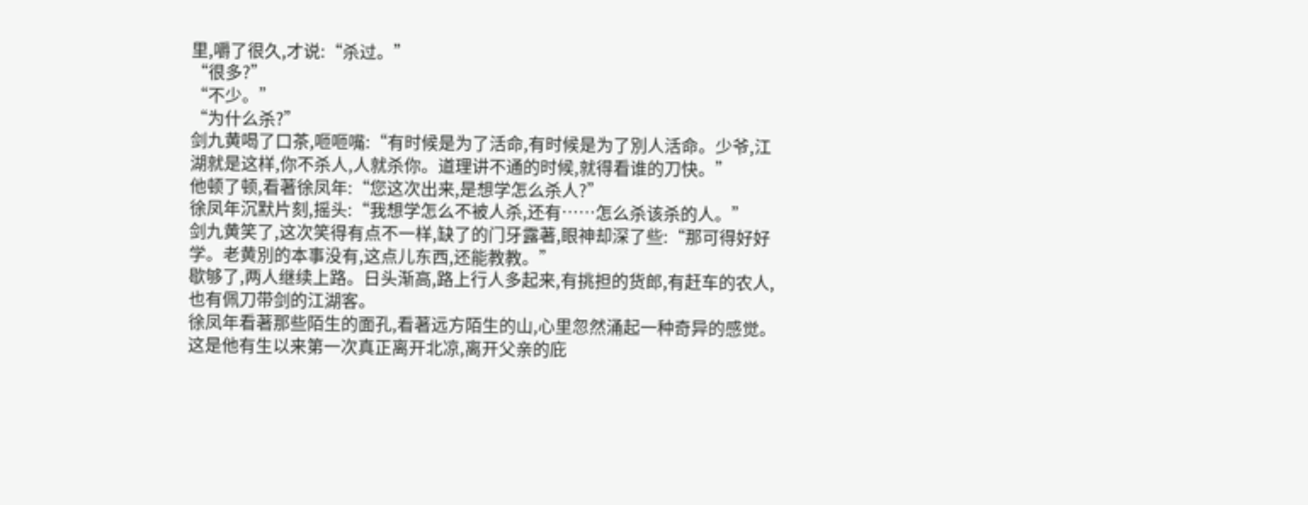里,嚼了很久,才说:“杀过。”
“很多?”
“不少。”
“为什么杀?”
剑九黄喝了口茶,咂咂嘴:“有时候是为了活命,有时候是为了別人活命。少爷,江湖就是这样,你不杀人,人就杀你。道理讲不通的时候,就得看谁的刀快。”
他顿了顿,看著徐凤年:“您这次出来,是想学怎么杀人?”
徐凤年沉默片刻,摇头:“我想学怎么不被人杀,还有……怎么杀该杀的人。”
剑九黄笑了,这次笑得有点不一样,缺了的门牙露著,眼神却深了些:“那可得好好学。老黄別的本事没有,这点儿东西,还能教教。”
歇够了,两人继续上路。日头渐高,路上行人多起来,有挑担的货郎,有赶车的农人,也有佩刀带剑的江湖客。
徐凤年看著那些陌生的面孔,看著远方陌生的山,心里忽然涌起一种奇异的感觉。这是他有生以来第一次真正离开北凉,离开父亲的庇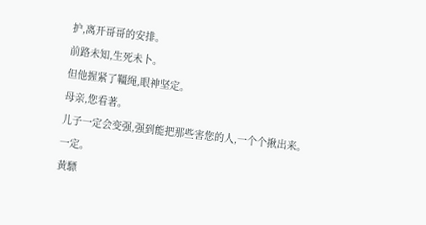护,离开哥哥的安排。
前路未知,生死未卜。
但他握紧了韁绳,眼神坚定。
母亲,您看著。
儿子一定会变强,强到能把那些害您的人,一个个揪出来。
一定。
黄驃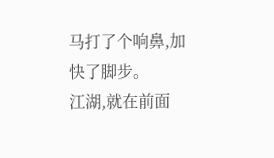马打了个响鼻,加快了脚步。
江湖,就在前面